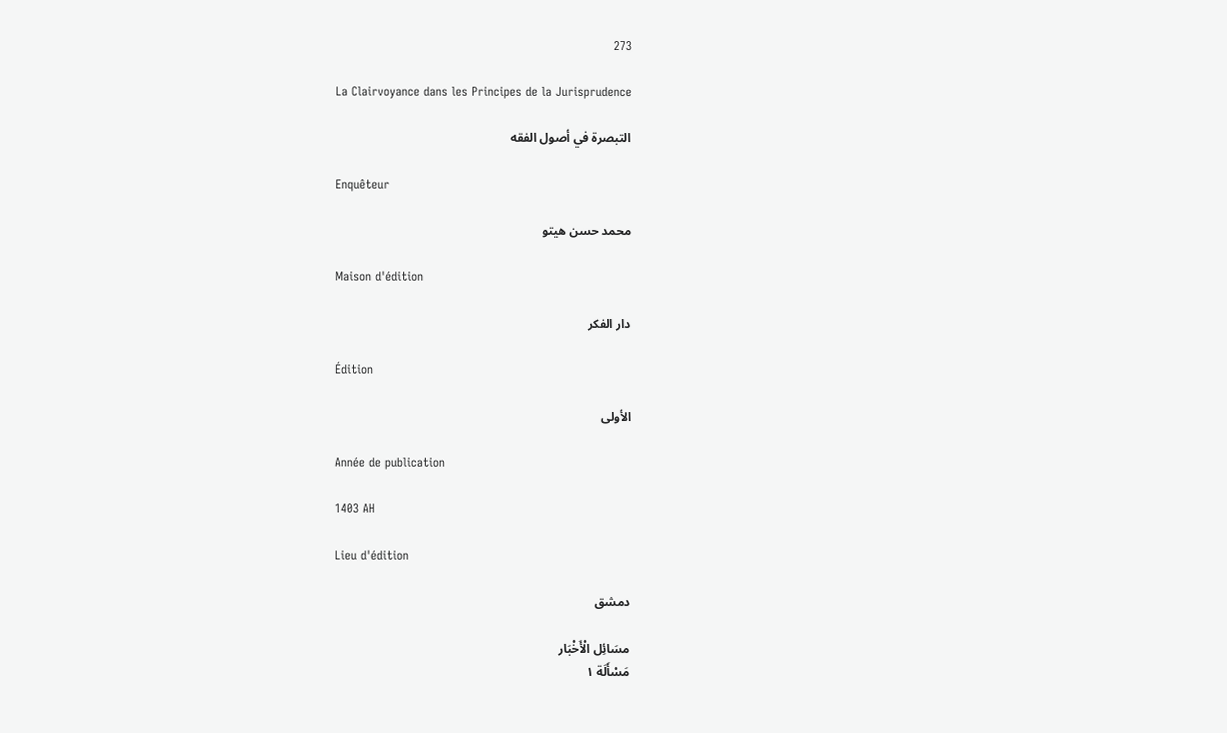273

La Clairvoyance dans les Principes de la Jurisprudence

التبصرة في أصول الفقه

Enquêteur

محمد حسن هيتو

Maison d'édition

دار الفكر

Édition

الأولى

Année de publication

1403 AH

Lieu d'édition

دمشق

مسَائِل الْأَخْبَار
مَسْأَلَة ١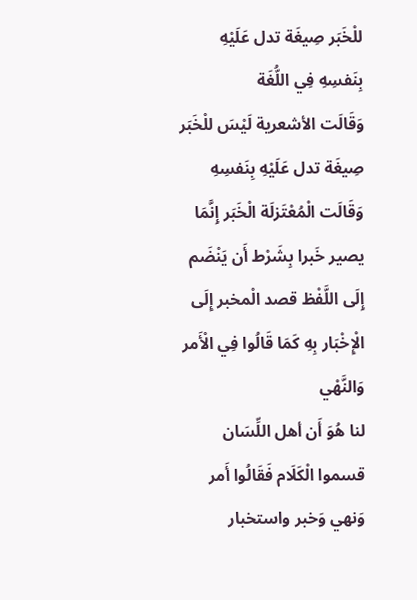للْخَبَر صِيغَة تدل عَلَيْهِ بِنَفسِهِ فِي اللُّغَة
وَقَالَت الأشعرية لَيْسَ للْخَبَر صِيغَة تدل عَلَيْهِ بِنَفسِهِ
وَقَالَت الْمُعْتَزلَة الْخَبَر إِنَّمَا يصير خَبرا بِشَرْط أَن يَنْضَم إِلَى اللَّفْظ قصد الْمخبر إِلَى الْإِخْبَار بِهِ كَمَا قَالُوا فِي الْأَمر وَالنَّهْي
لنا هُوَ أَن أهل اللِّسَان قسموا الْكَلَام فَقَالُوا أَمر وَنهي وَخبر واستخبار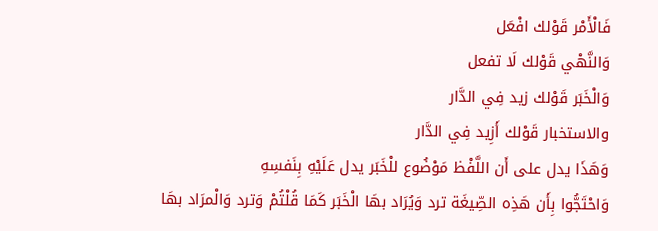فَالْأَمْر قَوْلك افْعَل
وَالنَّهْي قَوْلك لَا تفعل
وَالْخَبَر قَوْلك زيد فِي الدَّار
والاستخبار قَوْلك أَزِيد فِي الدَّار
وَهَذَا يدل على أَن اللَّفْظ مَوْضُوع للْخَبَر يدل عَلَيْهِ بِنَفسِهِ
وَاحْتَجُّوا بِأَن هَذِه الصِّيغَة ترد وَيُرَاد بهَا الْخَبَر كَمَا قُلْتُمْ وَترد وَالْمرَاد بهَا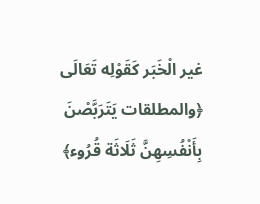غير الْخَبَر كَقَوْلِه تَعَالَى ﴿والمطلقات يَتَرَبَّصْنَ بِأَنْفُسِهِنَّ ثَلَاثَة قُرُوء﴾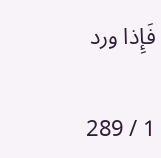فَإِذا ورد

1 / 289